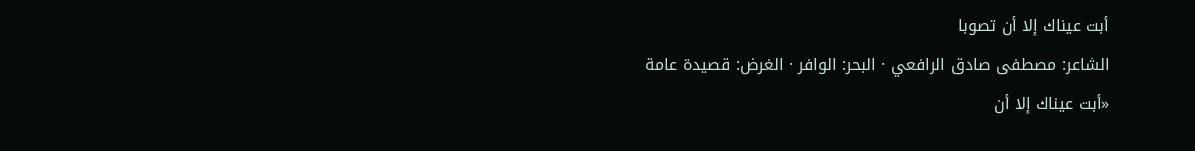أبت عيناك إلا أن تصوبا
الشاعر: مصطفى صادق الرافعي · البحر: الوافر · الغرض: قصيدة عامة
«أبت عيناك إلا أن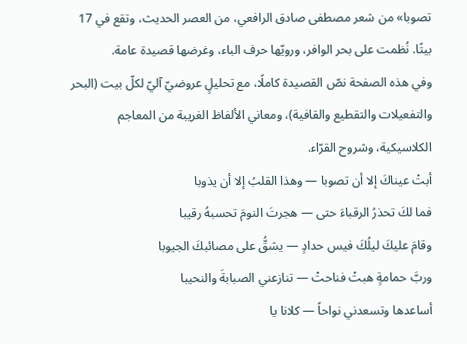تصوبا» من شعر مصطفى صادق الرافعي، من العصر الحديث، وتقع في 17 بيتًا. نُظمت على بحر الوافر، ورويّها حرف الباء، وغرضها قصيدة عامة.
وفي هذه الصفحة نصّ القصيدة كاملًا، مع تحليلٍ عروضيّ آليّ لكلّ بيت (البحر والتفعيلات والتقطيع والقافية)، ومعاني الألفاظ الغريبة من المعاجم الكلاسيكية، وشروح القرّاء.
أبتْ عيناكَ إلا أن تصوبا — وهذا القلبُ إلا أن يذوبا
فما لكَ تحذرُ الرقباءَ حتى — هجرتَ النومَ تحسبهُ رقيبا
وقامَ عليكَ ليلُكَ فيس حدادٍ — يشقُّ على مصائبكَ الجيوبا
وربَّ حمامةٍ هبتْ فناحتْ — تنازعني الصبابةَ والنحيبا
أساعدها وتسعدني نواحاً — كلانا يا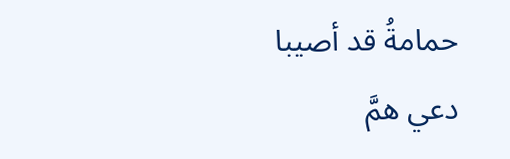حمامةُ قد أصيبا
دعي همَّ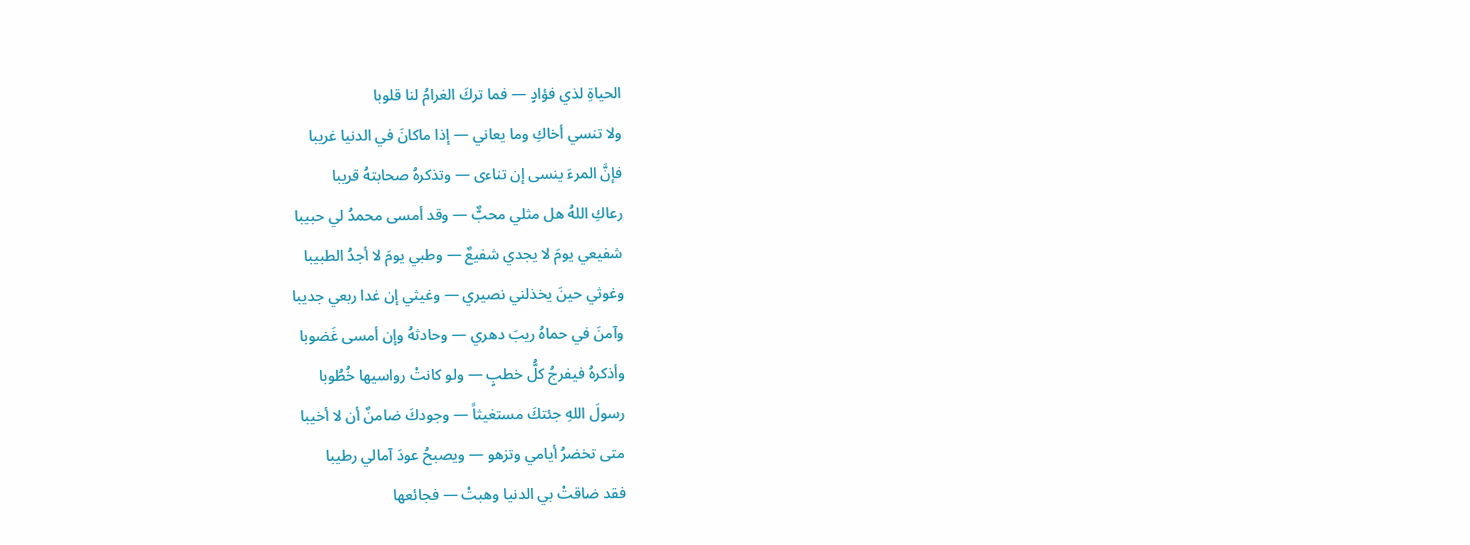الحياةِ لذي فؤادٍ — فما تركَ الغرامُ لنا قلوبا
ولا تنسي أخاكِ وما يعاني — إذا ماكانَ في الدنيا غريبا
فإنَّ المرءَ ينسى إن تناءى — وتذكرهُ صحابتهُ قريبا
رعاكِ اللهُ هل مثلي محبٌّ — وقد أمسى محمدُ لي حبيبا
شفيعي يومَ لا يجدي شفيعٌ — وطبي يومَ لا أجدُ الطبيبا
وغوثي حينَ يخذلني نصيري — وغيثي إن غدا ربعي جديبا
وآمنَ في حماهُ ريبَ دهري — وحادثهُ وإن أمسى غَضوبا
وأذكرهُ فيفرجُ كلُّ خطبٍ — ولو كانتْ رواسيها خُطُوبا
رسولَ اللهِ جئتكَ مستغيثاً — وجودكَ ضامنٌ أن لا أخيبا
متى تخضرُ أيامي وتزهو — ويصبحُ عودَ آمالي رطيبا
فقد ضاقتْ بي الدنيا وهبتْ — فجائعها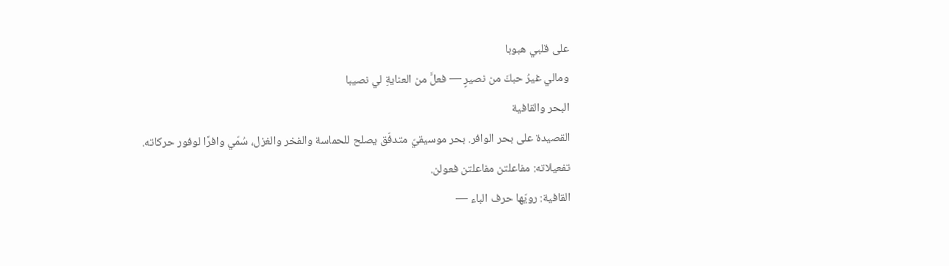على قلبي هبوبا
ومالي غيرُ حبكَ من نصيرٍ — فعلَّ من العنايةِ لي نصيبا
البحر والقافية
القصيدة على بحر الوافر. بحر موسيقيّ متدفّق يصلح للحماسة والفخر والغزل، سُمّي وافرًا لوفور حركاته.
تفعيلاته: مفاعلتن مفاعلتن فعولن.
القافية: رويّها حرف الباء —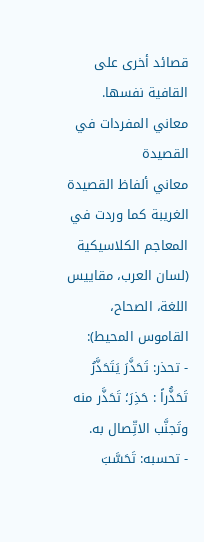قصائد أخرى على القافية نفسها.
معاني المفردات في القصيدة
معاني ألفاظ القصيدة الغريبة كما وردت في المعاجم الكلاسيكية (لسان العرب، مقاييس اللغة، الصحاح، القاموس المحيط):
- تحذر: تَحَذَّرَ يَتَحَذَّرُ تَحَذُّراً : حَذِرَ؛ تَحَذَّر منه وتَجنَّب الاتِّصال به.
- تحسبه: تَحَسَّبَ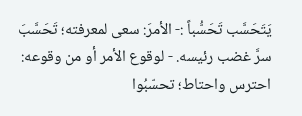يَتَحَسَّب تَحَسُّباً :- الأمرَ: سعى لمعرفته؛ تَحَسَّبَ سرَّ غضب رئيسه. - لوقوع الأمر أو من وقوعه: احترس واحتاط؛ تحسّبُوا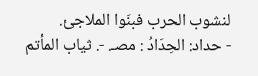لنشوب الحرب فبنَوا الملاجئ.
- حداد: الحِدَادُ : مصـ. -. ثياب المأتم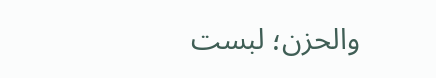والحزن؛ لبست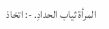المرأة ثياب الحدادِ. -: اتخاذ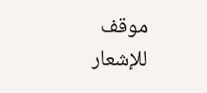موقف للإشعار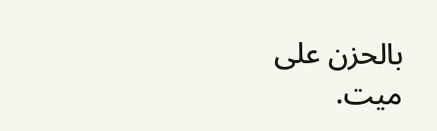بالحزن على ميت.